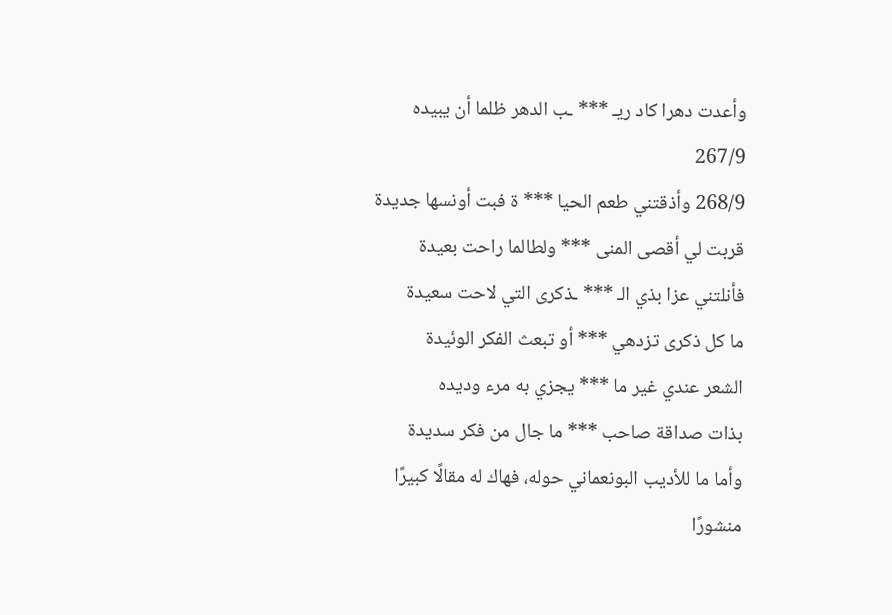وأعدت دهرا كاد ريـ *** ـب الدهر ظلما أن يبيده 267/9
268/9 وأذقتني طعم الحيا *** ة فبت أونسها جديدة
قربت لي أقصى المنى *** ولطالما راحت بعيدة
فأنلتني عزا بذي الـ *** ـذكرى التي لاحت سعيدة
ما كل ذكرى تزدهي *** أو تبعث الفكر الوئيدة
الشعر عندي غير ما *** يجزي به مرء وديده
بذات صداقة صاحب *** ما جال من فكر سديدة
وأما ما للأديب البونعماني حوله، فهاك له مقالًا كبيرًا منشورًا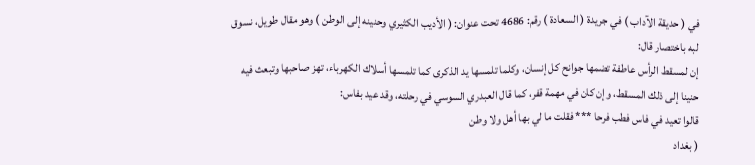في ( حديقة الآداب ) في جريدة ( السعادة ) رقم: 4686 تحت عنوان: ( الأديب الكثيري وحنينه إلى الوطن ) وهو مقال طويل، نسوق لبه باختصار قال:
إن لمسقط الرأس عاطفة تضمها جوانح كل إنسان، وكلما تلمسها يد الذكرى كما تلمسها أسلاك الكهرباء، تهز صاحبها وتبعث فيه حنينا إلى ذلك المسقط، وإن كان في مهمة قفر، كما قال العبدري السوسي في رحلته، وقد عيد بفاس:
قالوا تعيد في فاس فطب فرحا *** فقلت ما لي بها أهل ولا وطن
( بغداد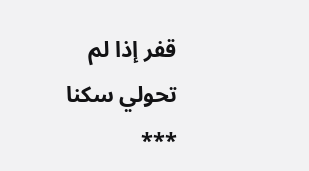قفر إذا لم تحولي سكنا ***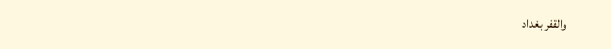والقفر بغداد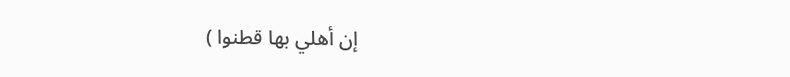إن أهلي بها قطنوا )